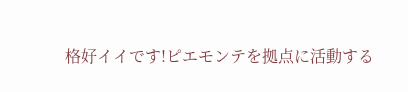格好イイです!ピエモンテを拠点に活動する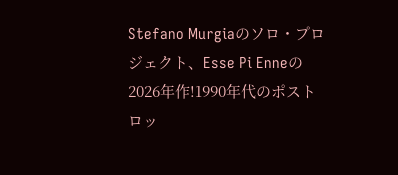Stefano Murgiaのソロ・プロジェクト、Esse Pi Enneの2026年作!1990年代のポストロッ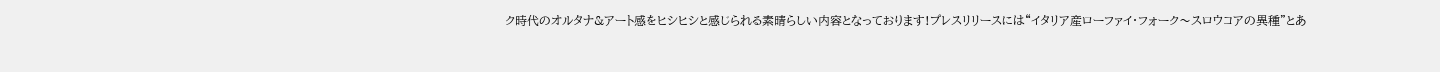ク時代のオルタナ&アート感をヒシヒシと感じられる素晴らしい内容となっております!プレスリリースには“イタリア産ローファイ・フォーク〜スロウコアの異種”とあ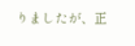りましたが、正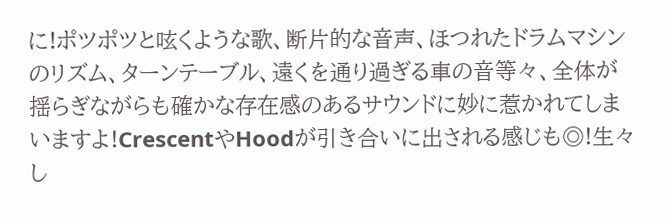に!ポツポツと呟くような歌、断片的な音声、ほつれたドラムマシンのリズム、ターンテーブル、遠くを通り過ぎる車の音等々、全体が揺らぎながらも確かな存在感のあるサウンドに妙に惹かれてしまいますよ!CrescentやHoodが引き合いに出される感じも◎!生々し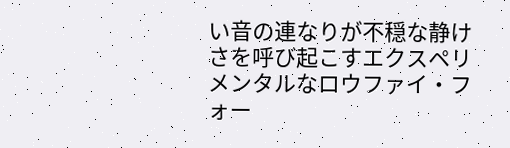い音の連なりが不穏な静けさを呼び起こすエクスペリメンタルなロウファイ・フォー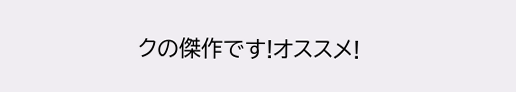クの傑作です!オススメ!